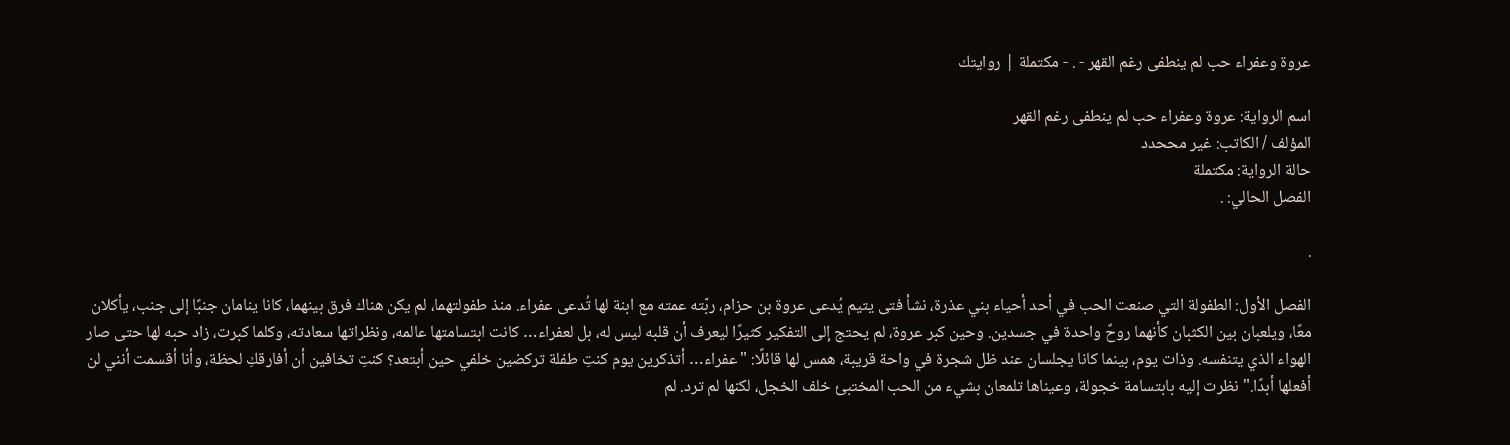عروة وعفراء حب لم ينطفى رغم القهر - . - مكتملة | روايتك

اسم الرواية: عروة وعفراء حب لم ينطفى رغم القهر
المؤلف / الكاتب: غير مححدد
حالة الرواية: مكتملة
الفصل الحالي: .

.

الفصل الأول: الطفولة التي صنعت الحب في أحد أحياء بني عذرة، نشأ فتى يتيم يُدعى عروة بن حزام، ربّته عمته مع ابنة لها تُدعى عفراء. منذ طفولتهما، لم يكن هناك فرق بينهما، كانا ينامان جنبًا إلى جنب، يأكلان معًا، ويلعبان بين الكثبان كأنهما روحٌ واحدة في جسدين. وحين كبر عروة، لم يحتج إلى التفكير كثيرًا ليعرف أن قلبه ليس له، بل لعفراء… كانت ابتسامتها عالمه، ونظراتها سعادته، وكلما كبرت، زاد حبه لها حتى صار الهواء الذي يتنفسه. وذات يوم، بينما كانا يجلسان عند ظل شجرة في واحة قريبة، همس لها قائلًا: "عفراء… أتذكرين يوم كنتِ طفلة تركضين خلفي حين أبتعد؟ كنتِ تخافين أن أفارقكِ لحظة، وأنا أقسمت أنني لن أفعلها أبدًا." نظرت إليه بابتسامة خجولة، وعيناها تلمعان بشيء من الحب المختبئ خلف الخجل، لكنها لم ترد. لم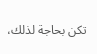تكن بحاجة لذلك،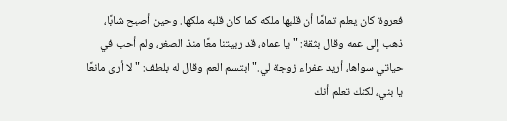فعروة كان يعلم تمامًا أن قلبها ملكه كما كان قلبه ملكها. وحين أصبح شابًا، ذهب إلى عمه وقال بثقة: "يا عماه، قد ربيتنا معًا منذ الصغر، ولم أحب في حياتي سواها، أريد عفراء زوجة لي." ابتسم العم وقال له بلطف: "لا أرى مانعًا يا بني، لكنك تعلم أنك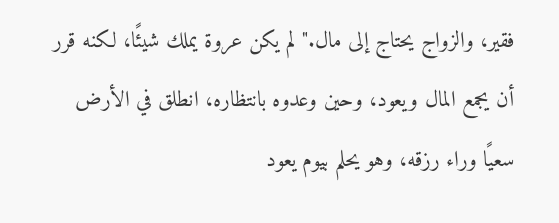فقير، والزواج يحتاج إلى مال." لم يكن عروة يملك شيئًا، لكنه قرر أن يجمع المال ويعود، وحين وعدوه بانتظاره، انطلق في الأرض سعيًا وراء رزقه، وهو يحلم بيوم يعود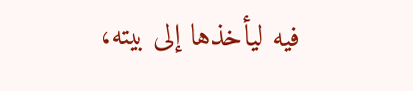فيه ليأخذها إلى بيته،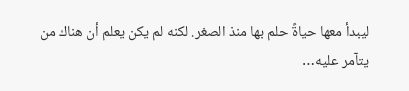ليبدأ معها حياةً حلم بها منذ الصغر. لكنه لم يكن يعلم أن هناك من يتآمر عليه…